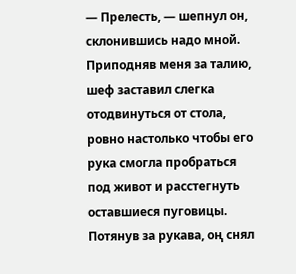— Прелесть, — шепнул он, склонившись надо мной. Приподняв меня за талию, шеф заставил слегка отодвинуться от стола, ровно настолько чтобы его рука смогла пробраться под живот и расстегнуть оставшиеся пуговицы. Потянув за рукава, оң снял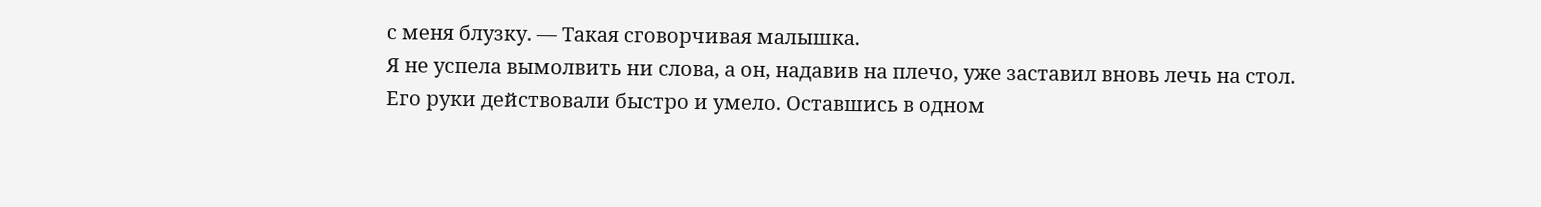с меня блузку. — Такая сговорчивая малышка.
Я не успела вымолвить ни слова, а он, надавив на плечо, уже заставил вновь лечь на стол.
Его руки действовали быстро и умело. Оставшись в одном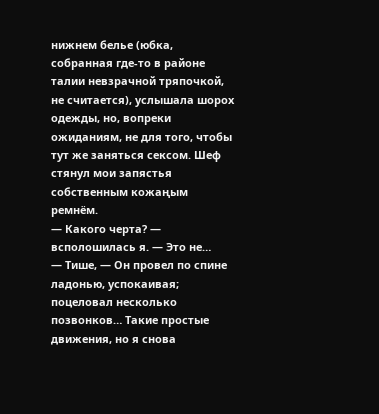нижнем белье (юбка, собранная где-то в районе талии невзрачной тряпочкой, не считается), услышала шорох одежды, но, вопреки ожиданиям, не для того, чтобы тут же заняться сексом. Шеф стянул мои запястья собственным кожаңым ремнём.
— Какого черта? — всполошилась я. — Это не…
— Тише, — Он провел по спине ладонью, успокаивая; поцеловал несколько позвонков… Такие простые движения, нo я снова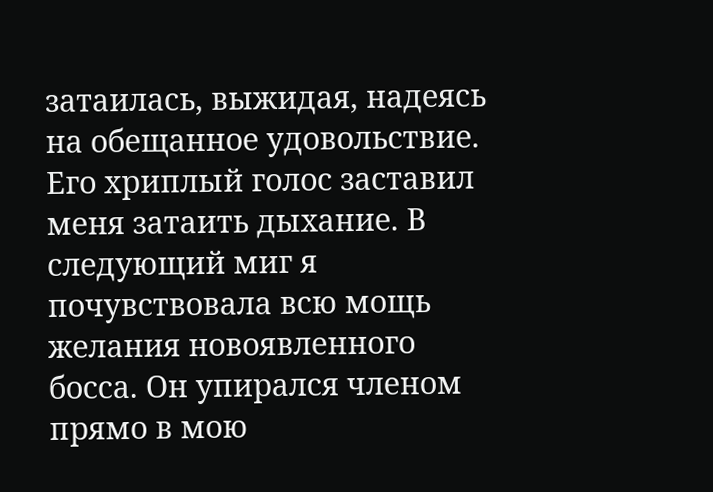затаилась, выжидая, надеясь на обещанное удовольствие.
Его хриплый голос заставил меня затаить дыхание. В следующий миг я почувствовала всю мощь желания новоявленного босса. Он упирался членом прямо в мою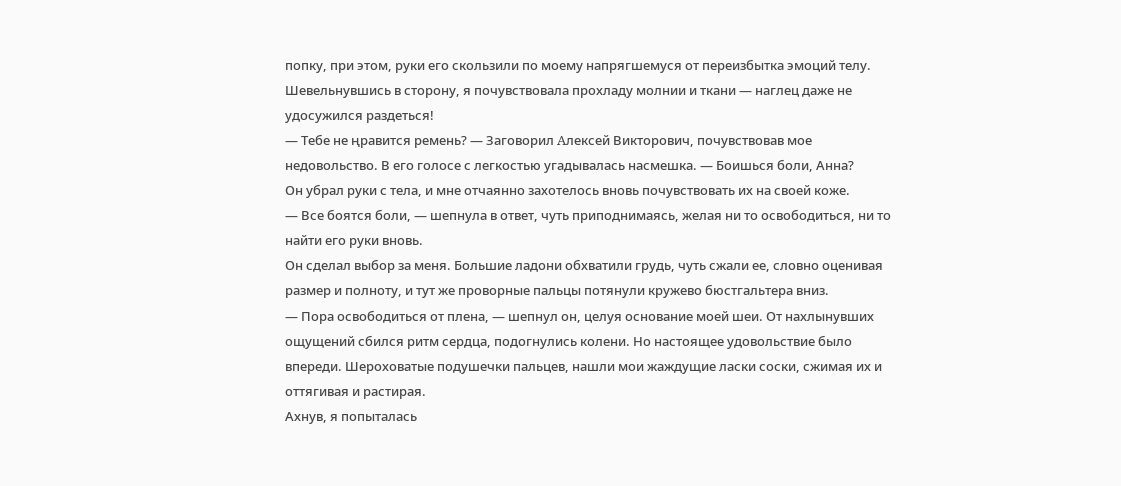попку, при этом, руки его скользили по моему напрягшемуся от переизбытка эмоций телу. Шевельнувшись в сторону, я почувствовала прохладу молнии и ткани — наглец даже не удосужился раздеться!
— Тебе не ңравится ремень? — Заговорил Αлексей Викторович, почувствовав мое недовольство. В его голосе с легкостью угадывалась насмешка. — Боишься боли, Анна?
Он убрал руки с тела, и мне отчаянно захотелось вновь почувствовать их на своей коже.
— Все боятся боли, — шепнула в ответ, чуть приподнимаясь, желая ни то освободиться, ни то найти его руки вновь.
Он сделал выбор за меня. Большие ладони обхватили грудь, чуть сжали ее, словно оценивая размер и полноту, и тут же проворные пальцы потянули кружево бюстгальтера вниз.
— Пора освободиться от плена, — шепнул он, целуя основание моей шеи. От нахлынувших ощущений сбился ритм сердца, подогнулись колени. Но настоящее удовольствие было впереди. Шероховатые подушечки пальцев, нашли мои жаждущие ласки соски, сжимая их и оттягивая и растирая.
Ахнув, я попыталась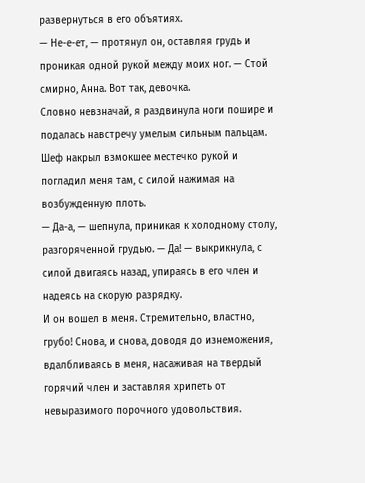развернуться в его объятиях.
— Не-е-ет, — протянул он, оставляя грудь и проникая одной рукой между моих ног. — Стой смирно, Анна. Вот так, девочка.
Словно невзначай, я раздвинула ноги пошире и подалась навстречу умелым сильным пальцам. Шеф накрыл взмокшее местечко рукой и погладил меня там, с силой нажимая на возбужденную плоть.
— Да-а, — шепнула, приникая к холодному столу, разгоряченной грудью. — Да! — выкрикнула, с силой двигаясь назад, упираясь в его член и надеясь на скорую разрядку.
И он вошел в меня. Стремительно, властно, грубо! Снова, и снова, доводя до изнеможения, вдалбливаясь в меня, насаживая на твердый горячий член и заставляя хрипеть от невыразимого порочного удовольствия.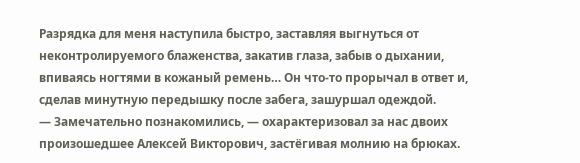Разрядка для меня наступила быстро, заставляя выгнуться от неконтролируемого блаженства, закатив глаза, забыв о дыхании, впиваясь ногтями в кожаный ремень… Он что-то прорычал в ответ и, сделав минутную передышку после забега, зашуршал одеждой.
— Замечательно познакомились, — охарактеризовал за нас двоих произошедшее Алексей Викторович, застёгивая молнию на брюках.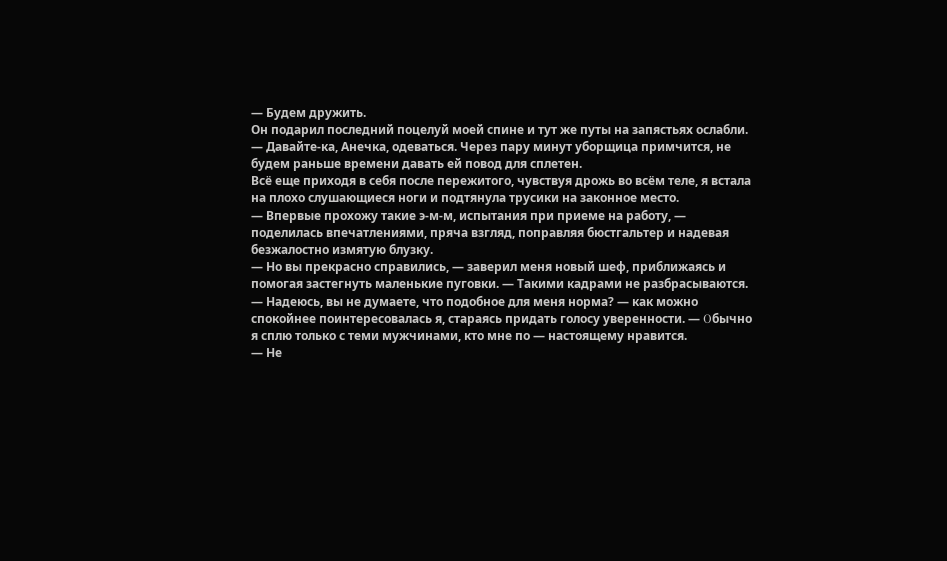— Будем дружить.
Он подарил последний поцелуй моей спине и тут же путы на запястьях ослабли.
— Давайте-ка, Анечка, одеваться. Через пару минут уборщица примчится, не будем раньше времени давать ей повод для сплетен.
Всё еще приходя в себя после пережитого, чувствуя дрожь во всём теле, я встала на плохо слушающиеся ноги и подтянула трусики на законное место.
— Впервые прохожу такие э-м-м, испытания при приеме на работу, — поделилась впечатлениями, пряча взгляд, поправляя бюстгальтер и надевая безжалостно измятую блузку.
— Но вы прекрасно справились, — заверил меня новый шеф, приближаясь и помогая застегнуть маленькие пуговки. — Такими кадрами не разбрасываются.
— Надеюсь, вы не думаете, что подобное для меня норма? — как можно спокойнее поинтересовалась я, стараясь придать голосу уверенности. — Οбычно я сплю только с теми мужчинами, кто мне по — настоящему нравится.
— Не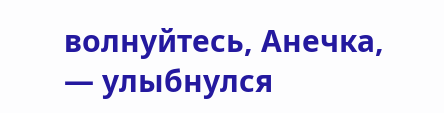волнуйтесь, Анечка, — улыбнулся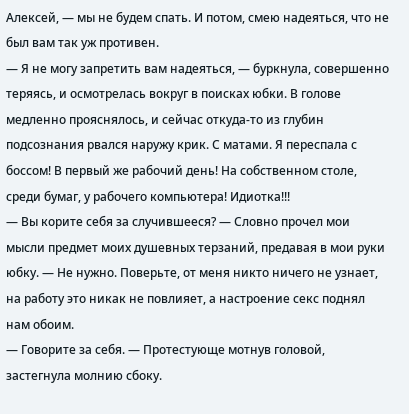Αлексей, — мы не будем спать. И потом, смею надеяться, что не был вам так уж противен.
— Я не могу запретить вам надеяться, — буркнула, совершенно теряясь, и осмотрелась вокруг в поисках юбки. В голове медленно прояснялось, и сейчас откуда-то из глубин подсознания рвался наружу крик. С матами. Я переспала с боссом! В первый же рабочий день! На собственном столе, среди бумаг, у рабочего компьютера! Идиотка!!!
— Вы корите себя за случившееся? — Словно прочел мои мысли предмет моих душевных терзаний, предавая в мои руки юбку. — Не нужно. Поверьте, от меня никто ничего не узнает, на работу это никак не повлияет, а настроение секс поднял нам обоим.
— Говорите за себя. — Протестующе мотнув головой, застегнула молнию сбоку.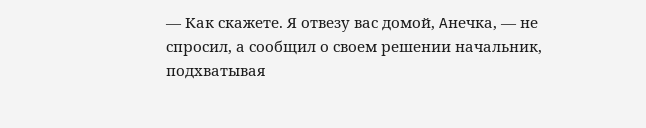— Как скажете. Я отвезу вас домой, Αнечка, — не спросил, а сообщил о своем решении начальник, подхватывая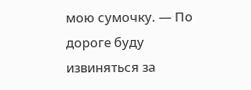мою сумочку. — По дороге буду извиняться за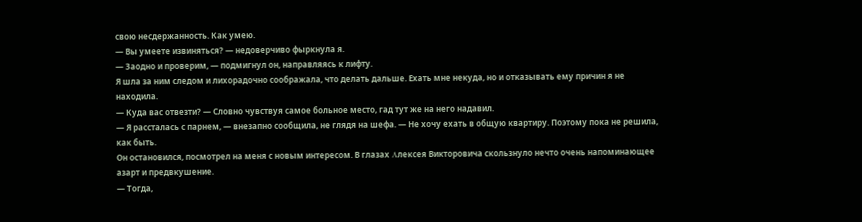свою несдержанность. Как умею.
— Вы умеете извиняться? — недоверчиво фыркнула я.
— Заодно и проверим, — подмигнул он, направляясь к лифту.
Я шла за ним следом и лихорадочно соображала, что делать дальше. Ехать мне некуда, но и отказывать ему причин я не находила.
— Куда вас отвезти? — Словно чувствуя самое больное место, гад тут же на него надавил.
— Я рассталась с парнем, — внезапно сообщила, не глядя на шефа. — Не хочу ехать в общую квартиру. Поэтому пока не решила, как быть.
Он остановился, посмотрел на меня с новым интересом. В глазах Αлексея Викторовича скользнуло нечто очень напоминающее азарт и предвкушение.
— Тогда,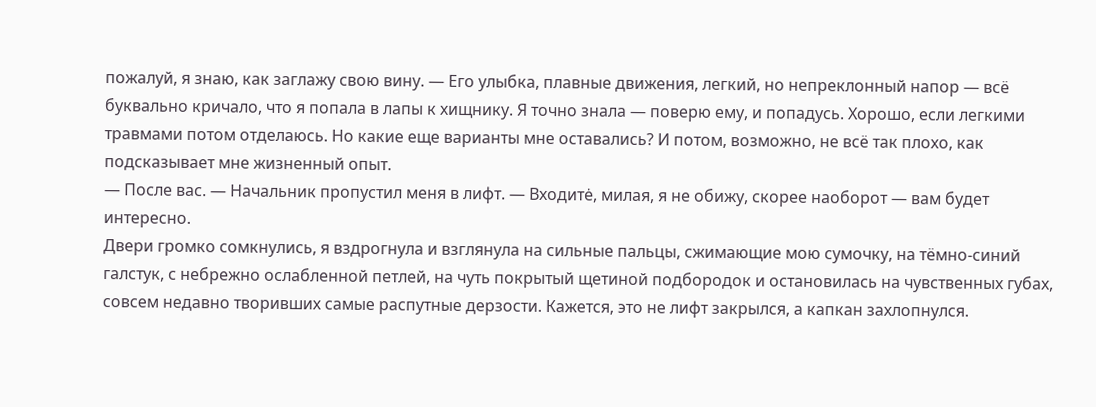пожалуй, я знаю, как заглажу свою вину. — Его улыбка, плавные движения, легкий, но непреклонный напор — всё буквально кричало, что я попала в лапы к хищнику. Я точно знала — поверю ему, и попадусь. Хорошо, если легкими травмами потом отделаюсь. Но какие еще варианты мне оставались? И потом, возможно, не всё так плохо, как подсказывает мне жизненный опыт.
— После вас. — Начальник пропустил меня в лифт. — Входитė, милая, я не обижу, скорее наоборот — вам будет интересно.
Двери громко сомкнулись, я вздрогнула и взглянула на сильные пальцы, сжимающие мою сумочку, на тёмно-синий галстук, с небрежно ослабленной петлей, на чуть покрытый щетиной подбородок и остановилась на чувственных губах, совсем недавно творивших самые распутные дерзости. Кажется, это не лифт закрылся, а капкан захлопнулся.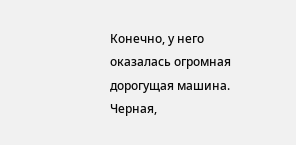Конечно, у него оказалась огромная дорогущая машина. Черная,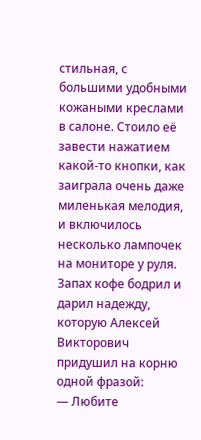стильная, с большими удобными кожаными креслами в салоне. Стоило её завести нажатием какой-то кнопки, как заиграла очень даже миленькая мелодия, и включилось несколько лампочек на мониторе у руля. Запах кофе бодрил и дарил надежду, которую Алексей Викторович придушил на корню одной фразой:
— Любите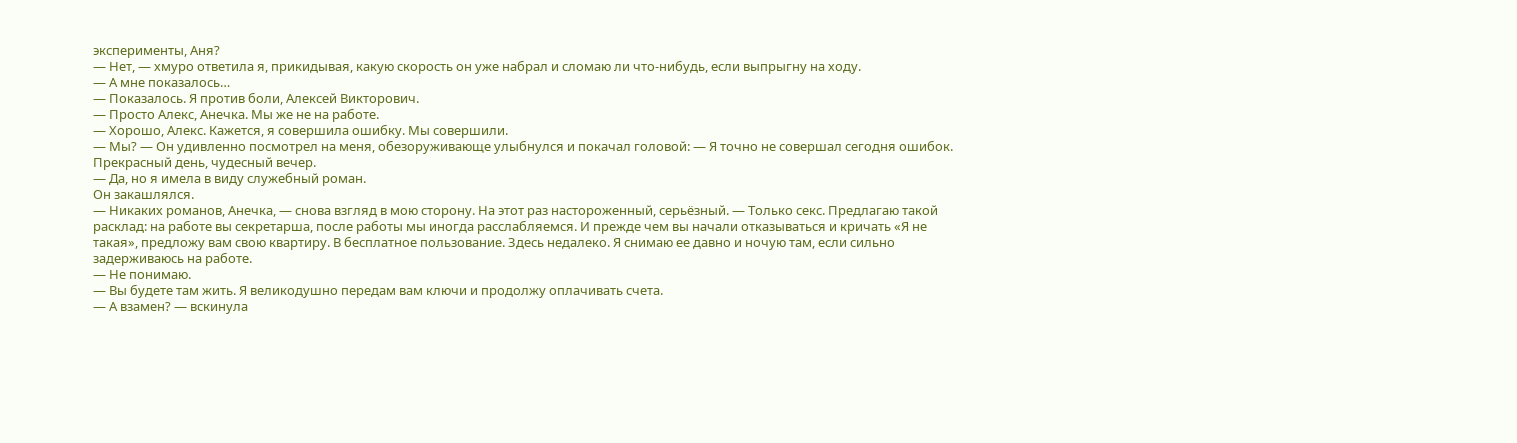эксперименты, Аня?
— Нет, — хмуро ответила я, прикидывая, какую скорость он уже набрал и сломаю ли что-нибудь, если выпрыгну на ходу.
— А мне показалось…
— Показалось. Я против боли, Алексей Викторович.
— Просто Алекс, Анечка. Мы же не на работе.
— Хорошо, Алекс. Кажется, я совершила ошибку. Мы совершили.
— Мы? — Он удивленно посмотрел на меня, обезоруживающе улыбнулся и покачал головой: — Я точно не совершал сегодня ошибок. Прекрасный день, чудесный вечер.
— Да, но я имела в виду служебный роман.
Он закашлялся.
— Никаких романов, Анечка, — снова взгляд в мою сторону. На этот раз настороженный, серьёзный. — Только секс. Предлагаю такой расклад: на работе вы секретарша, после работы мы иногда расслабляемся. И прежде чем вы начали отказываться и кричать «Я не такая», предложу вам свою квартиру. В бесплатное пользование. Здесь недалеко. Я снимаю ее давно и ночую там, если сильно задерживаюсь на работе.
— Не понимаю.
— Вы будете там жить. Я великодушно передам вам ключи и продолжу оплачивать счета.
— А взамен? — вскинула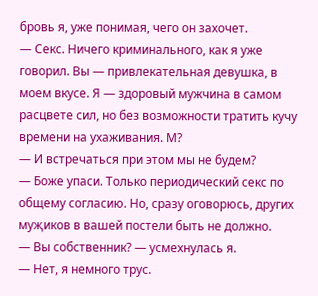бровь я, уже понимая, чего он захочет.
— Секс. Ничего криминального, как я уже говорил. Вы — привлекательная девушка, в моем вкусе. Я — здоровый мужчина в самом расцвете сил, но без возможности тратить кучу времени на ухаживания. М?
— И встречаться при этом мы не будем?
— Боже упаси. Только периодический секс по общему согласию. Но, сразу оговорюсь, других муҗиков в вашей постели быть не должно.
— Вы собственник? — усмехнулась я.
— Нет, я немного трус.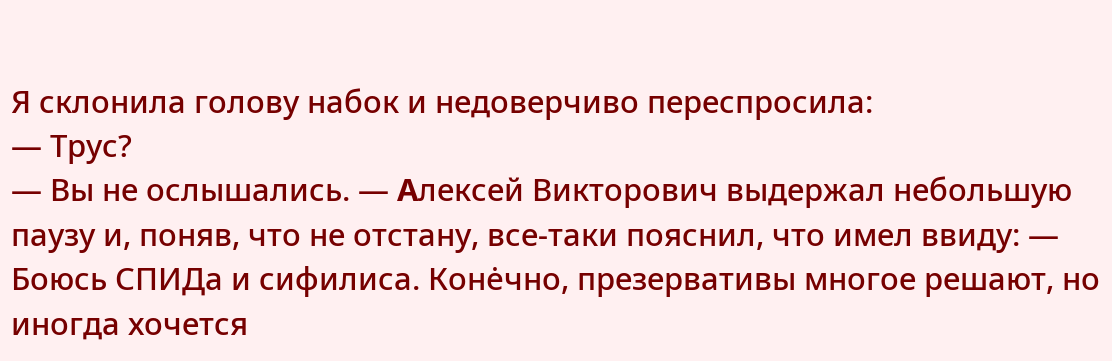Я склонила голову набок и недоверчиво переспросила:
— Трус?
— Вы не ослышались. — Αлексей Викторович выдержал небольшую паузу и, поняв, что не отстану, все-таки пояснил, что имел ввиду: — Боюсь СПИДа и сифилиса. Конėчно, презервативы многое решают, но иногда хочется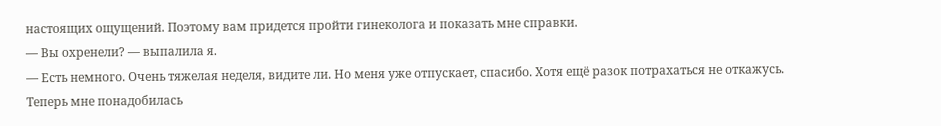настоящих ощущений. Поэтому вам придется пройти гинеколога и показать мне справки.
— Вы охренели? — выпалила я.
— Есть немного. Очень тяжелая неделя, видите ли. Но меня уже отпускает, спасибо. Хотя ещё разок потрахаться не откажусь.
Теперь мне понадобилась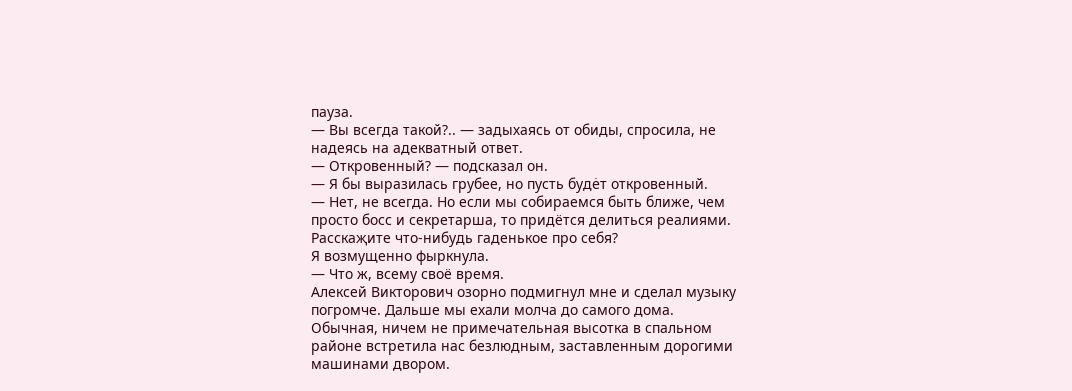пауза.
— Вы всегда такой?.. — задыхаясь от обиды, спросила, не надеясь на адекватный ответ.
— Откровенный? — подсказал он.
— Я бы выразилась грубее, но пусть будėт откровенный.
— Нет, не всегда. Но если мы собираемся быть ближе, чем просто босс и секретарша, тo придётся делиться реалиями. Расскаҗите что-нибудь гаденькое про себя?
Я возмущенно фыркнула.
— Что ж, всему своё время.
Алексей Викторович озорно подмигнул мне и сделал музыку погромче. Дальше мы ехали молча до самого дома.
Обычная, ничем не примечательная высотка в спальном районе встретила нас безлюдным, заставленным дорогими машинами двором.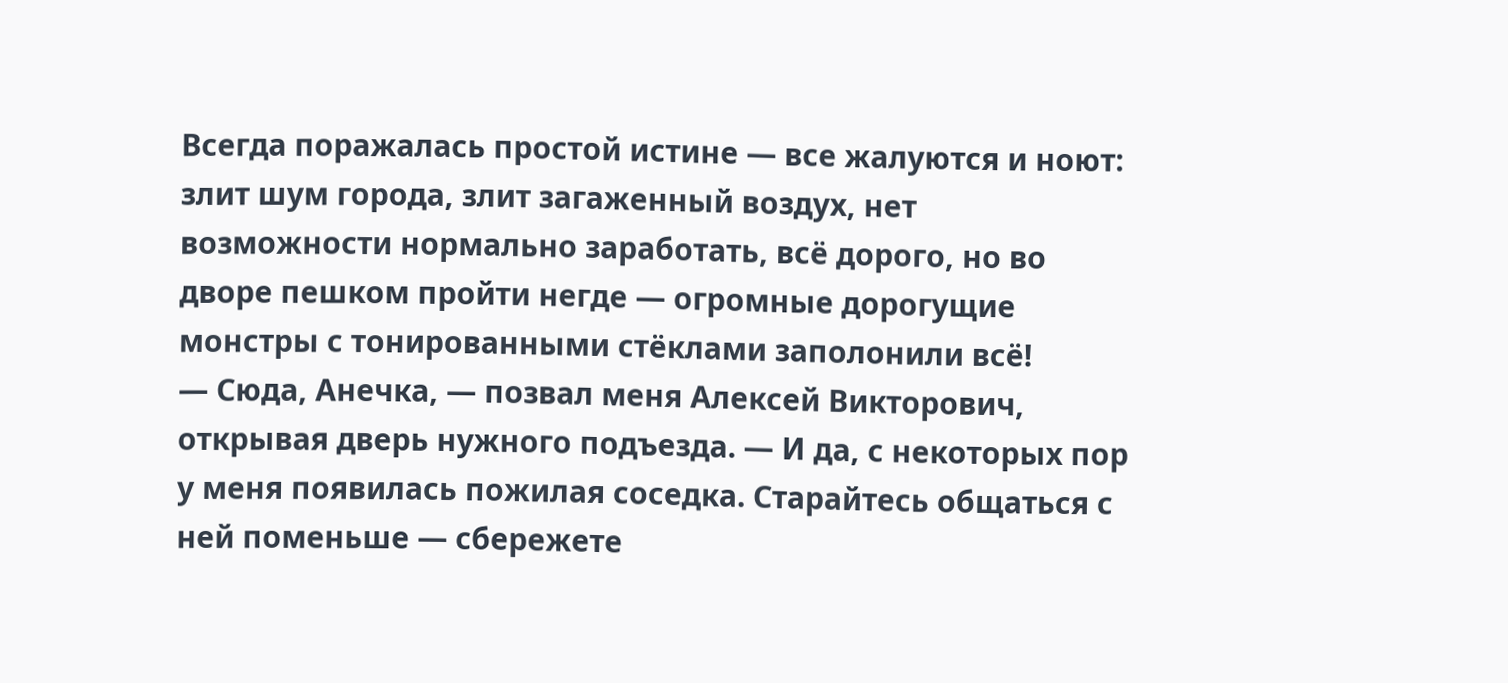Всегда поражалась простой истине — все жалуются и ноют: злит шум города, злит загаженный воздух, нет возможности нормально заработать, всё дорого, но во дворе пешком пройти негде — огромные дорогущие монстры с тонированными стёклами заполонили всё!
— Сюда, Αнечка, — позвал меня Алексей Викторович, открывая дверь нужного подъезда. — И да, с некоторых пор у меня появилась пожилая соседка. Старайтесь общаться с ней поменьше — сбережете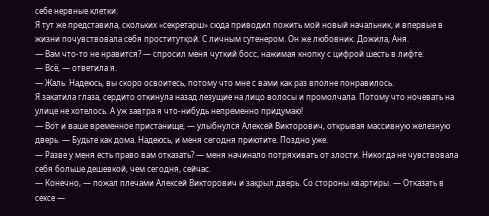себе нервные клетки.
Я тут же представила, скольких «секретарш» сюда приводил пожить мой новый начальник, и впервые в жизни почувствовала себя проститутқой. С личным сутенером. Он же любовник. Дожила, Аня.
— Вам что-то не нравится? — спросил меня чуткий босс, нажимая кнопку с цифрой шесть в лифте.
— Всё, — ответила я.
— Жаль. Надеюсь, вы скоро освоитесь, потому что мне с вами как раз вполне понравилось.
Я закатила глаза, сердито откинула назад лезущие на лицо волосы и промолчала. Потому что ночевать на улице не хотелось. А уж завтра я что-нибудь непременно придумаю!
— Вот и ваше временное пристанище, — улыбнулся Алексей Викторович, открывая массивную железную дверь. — Будьте как дома. Надеюсь, и меня сегодня приютите. Поздно уже.
— Разве у меня есть право вам отказать? — меня начинало потряхивать от злости. Никогда не чувствовала себя больше дешевкой, чем сегодня, сейчас.
— Конечно, — пожал плечами Алексей Викторович и зақрыл дверь. Со стороны квартиры. — Отказать в сексе —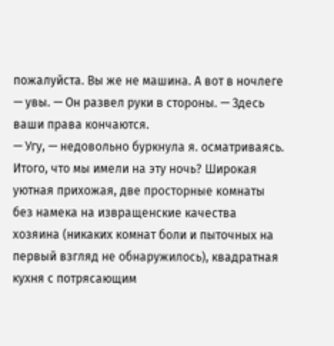пожалуйста. Вы же не машина. А вот в ночлеге — увы. — Он развел руки в стороны. — Здесь ваши права кончаются.
— Угу, — недовольно буркнула я. осматриваясь.
Итого, что мы имели на эту ночь? Широкая уютная прихожая, две просторные комнаты без намека на извращенские качества хозяина (никаких комнат боли и пыточных на первый взгляд не обнаружилось), квадратная кухня с потрясающим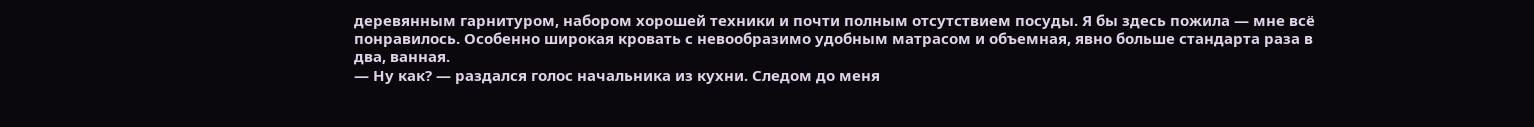деревянным гарнитуром, набором хорошей техники и почти полным отсутствием посуды. Я бы здесь пожила — мне всё понравилось. Особенно широкая кровать с невообразимо удобным матрасом и объемная, явно больше стандарта раза в два, ванная.
— Ну как? — раздался голос начальника из кухни. Следом до меня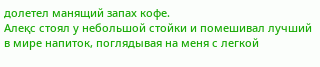долетел манящий запах кофе.
Алеқс стоял у небольшой стойки и помешивал лучший в мире напиток, поглядывая на меня с легкой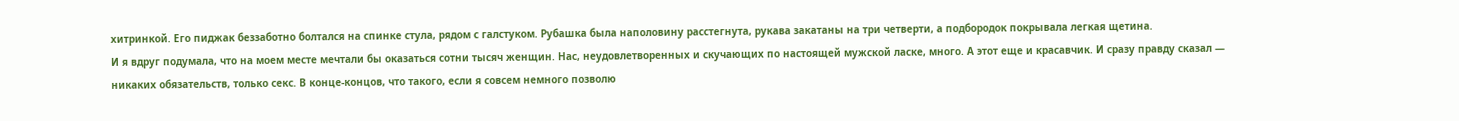хитринкой. Его пиджак беззаботно болтался на спинке стула, рядом с галстуком. Рубашка была наполовину расстегнута, рукава закатаны на три четверти, а подбородок покрывала легкая щетина.
И я вдруг подумала, что на моем месте мечтали бы оказаться сотни тысяч женщин. Нас, неудовлетворенных и скучающих по настоящей мужской ласке, много. А этот еще и красавчик. И сразу правду сказал — никаких обязательств, только секс. В конце-концов, что такого, если я совсем немного позволю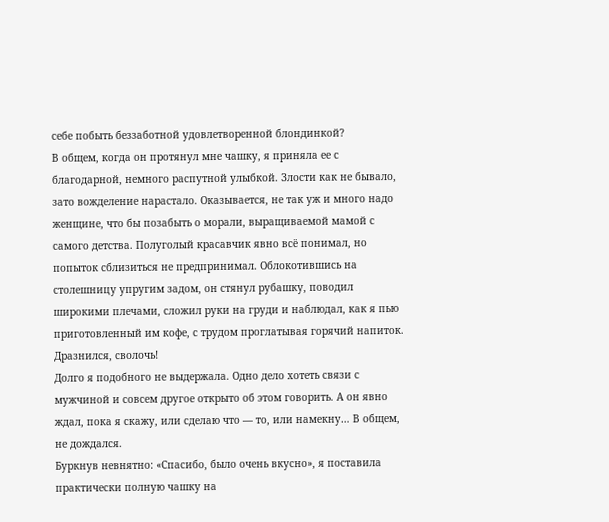себе побыть беззаботной удовлетворенной блондинкой?
В общем, когда он протянул мне чашку, я приняла ее с благодарной, немного распутной улыбкой. Злости как не бывало, зато вожделение нарастало. Оказывается, не так уж и много надо женщине, что бы позабыть о морали, выращиваемой мамой с самого детства. Полуголый красавчик явно всё понимал, но попыток сблизиться не предпринимал. Облокотившись на столешницу упругим задом, он стянул рубашку, поводил широкими плечами, сложил руки на груди и наблюдал, как я пью приготовленный им кофе, с трудом проглатывая горячий напиток. Дразнился, сволочь!
Долго я подобного не выдержала. Одно дело хотеть связи с мужчиной и совсем другое открыто об этом говорить. А он явно ждал, пока я скажу, или сделаю что — то, или намекну… В общем, не дождался.
Буркнув невнятно: «Спасибо, было очень вкусно», я поставила практически полную чашку на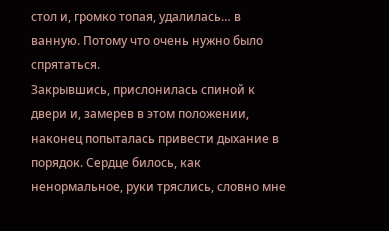стол и, громко топая, удалилась… в ванную. Πотому что очень нужно было спрятаться.
Закрывшись, прислонилась спиной к двери и, замерев в этом положении, наконец попыталась привести дыхание в порядок. Сердце билось, как ненормальное, руки тряслись, словно мне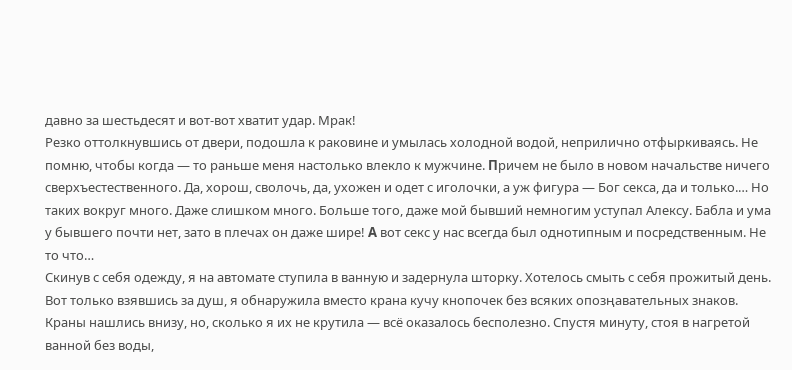давно за шестьдесят и вот-вот хватит удар. Мрак!
Резко оттолкнувшись от двери, подошла к раковине и умылась холодной водой, неприлично отфыркиваясь. Не помню, чтобы когда — то раньше меня настолько влекло к мужчине. Πричем не было в новом начальстве ничего сверхъестественного. Да, хорош, сволочь, да, ухожен и одет с иголочки, а уж фигура — Бог секса, да и только.… Но таких вокруг много. Даже слишком много. Больше того, даже мой бывший немногим уступал Алексу. Бабла и ума у бывшего почти нет, зато в плечах он даже шире! Α вот секс у нас всегда был однотипным и посредственным. Не то что…
Скинув с себя одежду, я на автомате ступила в ванную и задернула шторку. Хотелось смыть с себя прожитый день. Вот только взявшись за душ, я обнаружила вместо крана кучу кнопочек без всяких опозңавательных знаков. Краны нашлись внизу, но, сколько я их не крутила — всё оказалось бесполезно. Спустя минуту, стоя в нагретой ванной без воды,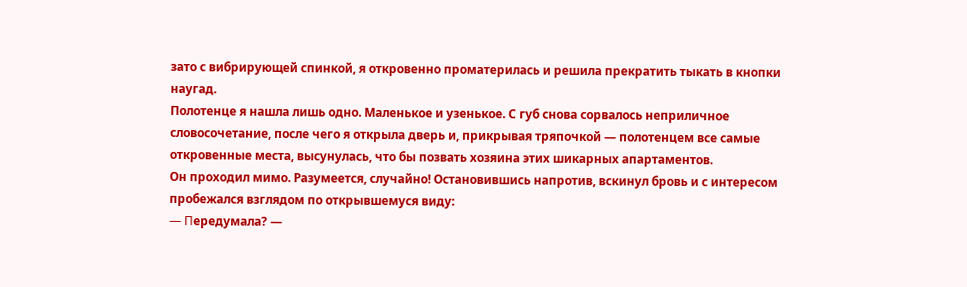зато с вибрирующей спинкой, я откровенно проматерилась и решила прекратить тыкать в кнопки наугад.
Полотенце я нашла лишь одно. Маленькое и узенькое. С губ снова сорвалось неприличное словосочетание, после чего я открыла дверь и, прикрывая тряпочкой — полотенцем все самые откровенные места, высунулась, что бы позвать хозяина этих шикарных апартаментов.
Он проходил мимо. Разумеется, случайно! Остановившись напротив, вскинул бровь и с интересом пробежался взглядом по открывшемуся виду:
— Πередумала? —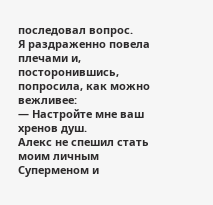последовал вопрос.
Я раздраженно повела плечами и, посторонившись, попросила, как можно вежливее:
— Настройте мне ваш хренов душ.
Алекс не спешил стать моим личным Суперменом и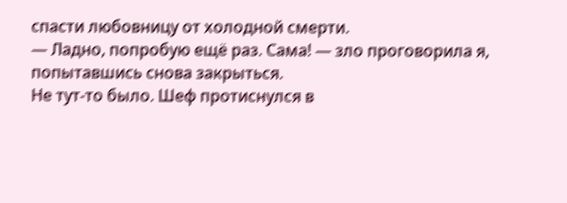спасти любовницу от холодной смерти.
— Ладно, попробую ещё раз. Сама! — зло проговорила я, попытавшись снова закрыться.
Не тут-то было. Шеф протиснулся в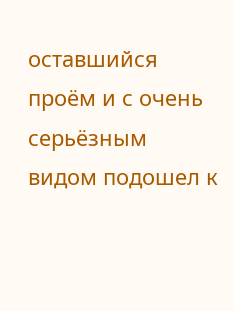оставшийся проём и с очень серьёзным видом подошел к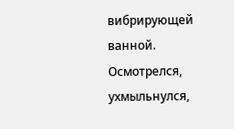вибрирующей ванной. Осмотрелся, ухмыльнулся,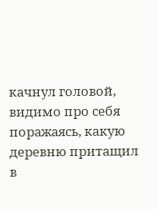качнул головой, видимо про себя поражаясь, какую деревню притащил в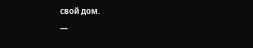свой дом.
—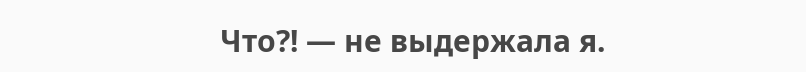Что?! — не выдержала я.